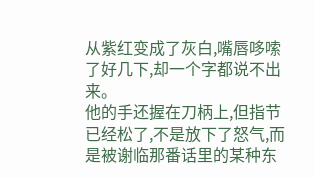从紫红变成了灰白,嘴唇哆嗦了好几下,却一个字都说不出来。
他的手还握在刀柄上,但指节已经松了,不是放下了怒气,而是被谢临那番话里的某种东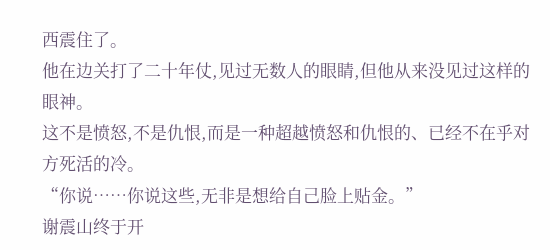西震住了。
他在边关打了二十年仗,见过无数人的眼睛,但他从来没见过这样的眼神。
这不是愤怒,不是仇恨,而是一种超越愤怒和仇恨的、已经不在乎对方死活的冷。
“你说……你说这些,无非是想给自己脸上贴金。”
谢震山终于开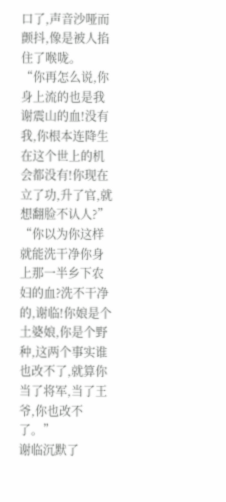口了,声音沙哑而颤抖,像是被人掐住了喉咙。
“你再怎么说,你身上流的也是我谢震山的血!没有我,你根本连降生在这个世上的机会都没有!你现在立了功,升了官,就想翻脸不认人?”
“你以为你这样就能洗干净你身上那一半乡下农妇的血?洗不干净的,谢临!你娘是个土婆娘,你是个野种,这两个事实谁也改不了,就算你当了将军,当了王爷,你也改不了。”
谢临沉默了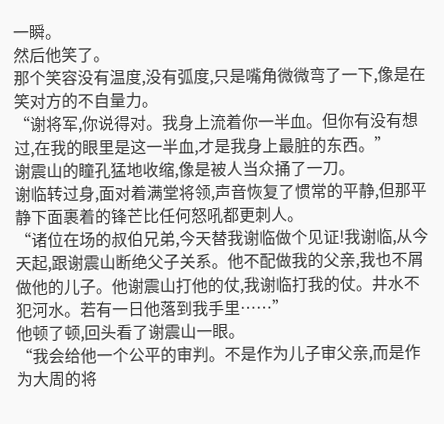一瞬。
然后他笑了。
那个笑容没有温度,没有弧度,只是嘴角微微弯了一下,像是在笑对方的不自量力。
“谢将军,你说得对。我身上流着你一半血。但你有没有想过,在我的眼里是这一半血,才是我身上最脏的东西。”
谢震山的瞳孔猛地收缩,像是被人当众捅了一刀。
谢临转过身,面对着满堂将领,声音恢复了惯常的平静,但那平静下面裹着的锋芒比任何怒吼都更刺人。
“诸位在场的叔伯兄弟,今天替我谢临做个见证!我谢临,从今天起,跟谢震山断绝父子关系。他不配做我的父亲,我也不屑做他的儿子。他谢震山打他的仗,我谢临打我的仗。井水不犯河水。若有一日他落到我手里……”
他顿了顿,回头看了谢震山一眼。
“我会给他一个公平的审判。不是作为儿子审父亲,而是作为大周的将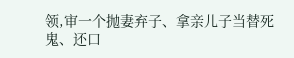领,审一个抛妻弃子、拿亲儿子当替死鬼、还口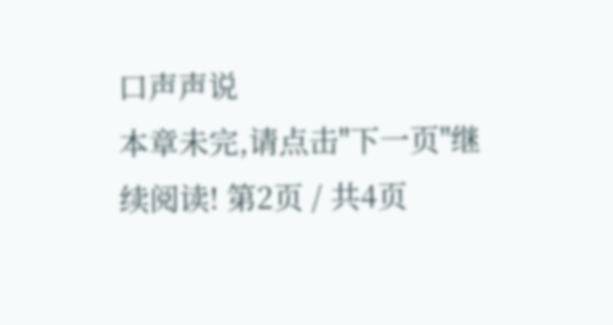口声声说
本章未完,请点击"下一页"继续阅读! 第2页 / 共4页